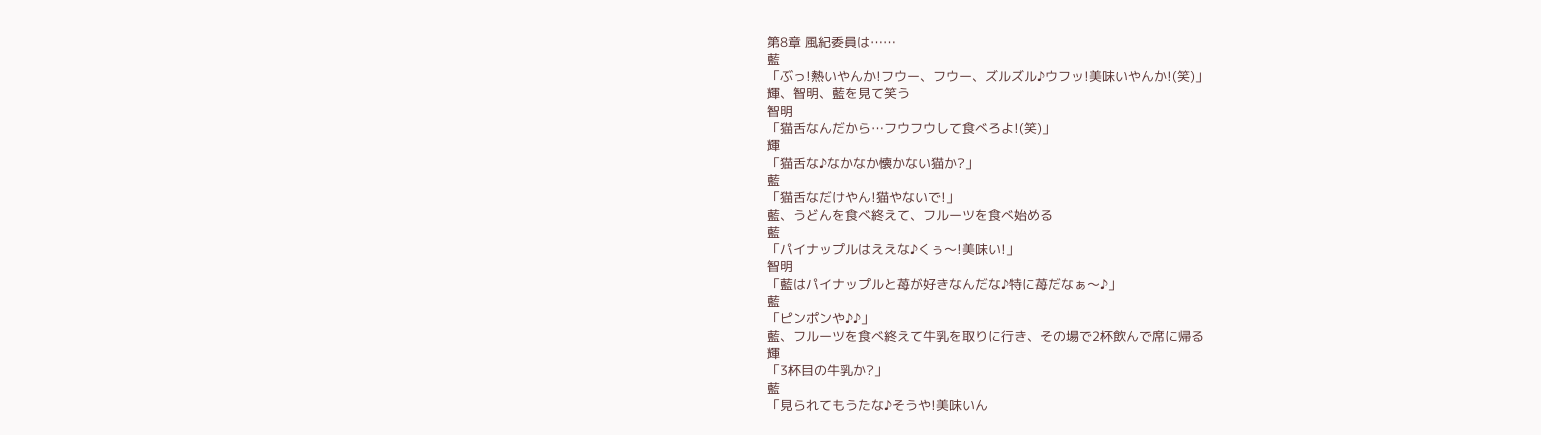第8章 風紀委員は……
藍
「ぶっ!熱いやんか!フウー、フウー、ズルズル♪ウフッ!美味いやんか!(笑)」
輝、智明、藍を見て笑う
智明
「猫舌なんだから…フウフウして食べろよ!(笑)」
輝
「猫舌な♪なかなか懐かない猫か?」
藍
「猫舌なだけやん!猫やないで!」
藍、うどんを食べ終えて、フルーツを食べ始める
藍
「パイナップルはええな♪くぅ〜!美味い!」
智明
「藍はパイナップルと苺が好きなんだな♪特に苺だなぁ〜♪」
藍
「ピンポンや♪♪」
藍、フルーツを食べ終えて牛乳を取りに行き、その場で2杯飲んで席に帰る
輝
「3杯目の牛乳か?」
藍
「見られてもうたな♪そうや!美味いん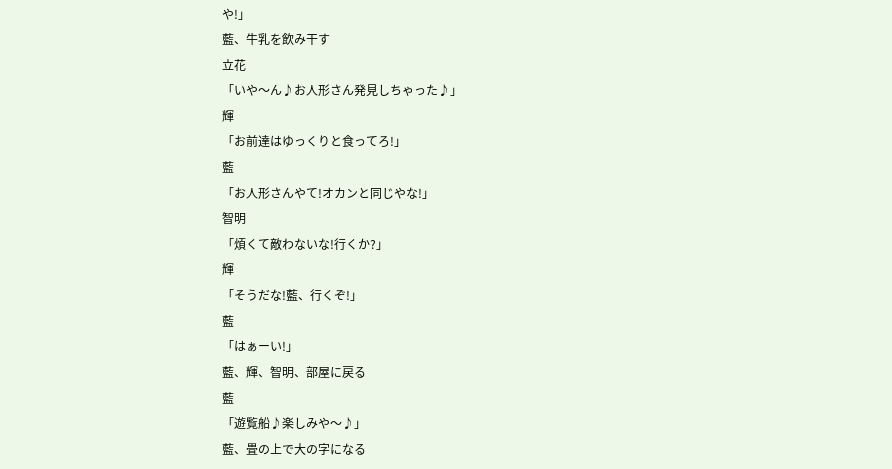や!」
藍、牛乳を飲み干す
立花
「いや〜ん♪お人形さん発見しちゃった♪」
輝
「お前達はゆっくりと食ってろ!」
藍
「お人形さんやて!オカンと同じやな!」
智明
「煩くて敵わないな!行くか?」
輝
「そうだな!藍、行くぞ!」
藍
「はぁーい!」
藍、輝、智明、部屋に戻る
藍
「遊覧船♪楽しみや〜♪」
藍、畳の上で大の字になる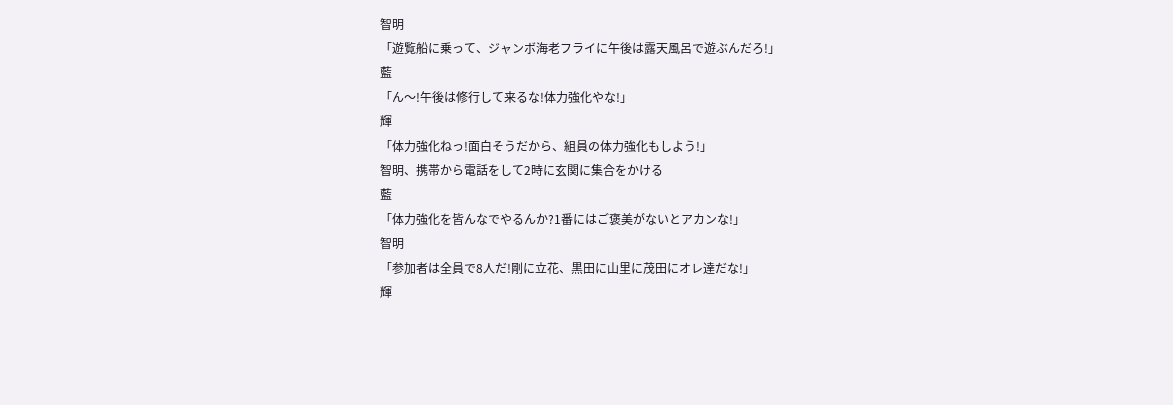智明
「遊覧船に乗って、ジャンボ海老フライに午後は露天風呂で遊ぶんだろ!」
藍
「ん〜!午後は修行して来るな!体力強化やな!」
輝
「体力強化ねっ!面白そうだから、組員の体力強化もしよう!」
智明、携帯から電話をして2時に玄関に集合をかける
藍
「体力強化を皆んなでやるんか?1番にはご褒美がないとアカンな!」
智明
「参加者は全員で8人だ!剛に立花、黒田に山里に茂田にオレ達だな!」
輝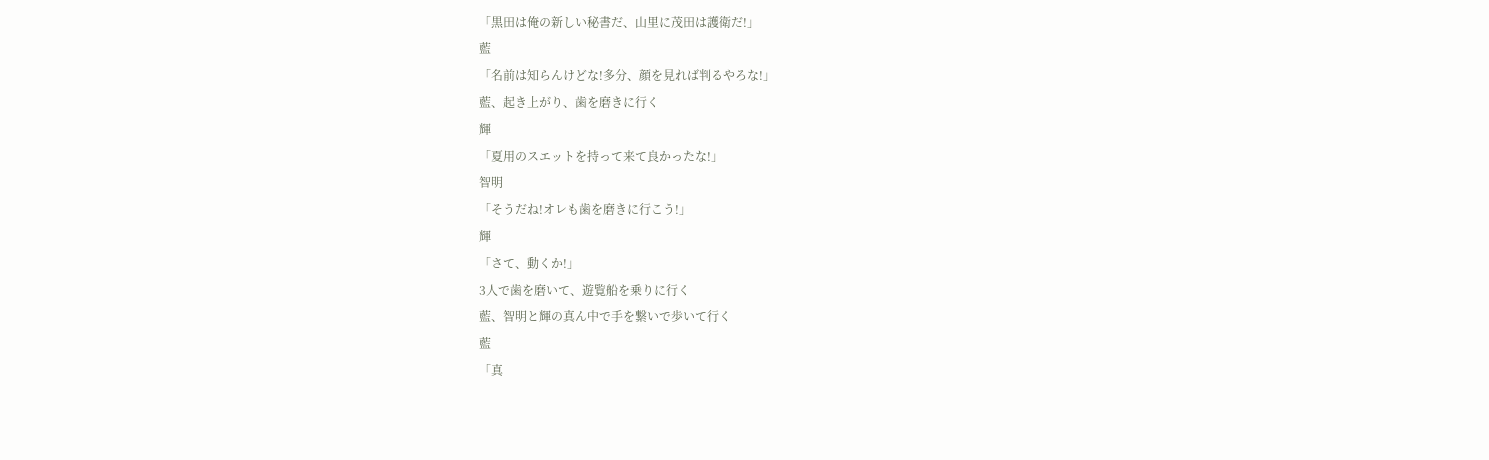「黒田は俺の新しい秘書だ、山里に茂田は護衛だ!」
藍
「名前は知らんけどな!多分、顔を見れば判るやろな!」
藍、起き上がり、歯を磨きに行く
輝
「夏用のスエットを持って来て良かったな!」
智明
「そうだね!オレも歯を磨きに行こう!」
輝
「さて、動くか!」
3人で歯を磨いて、遊覧船を乗りに行く
藍、智明と輝の真ん中で手を繋いで歩いて行く
藍
「真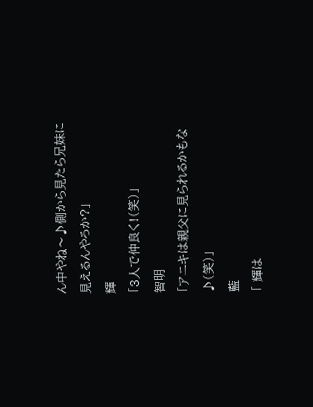ん中やね〜♪側から見たら兄妹に見えるんやろか?」
輝
「3人で仲良く!(笑)」
智明
「アニキは親父に見られるかもな♪(笑)」
藍
「 輝は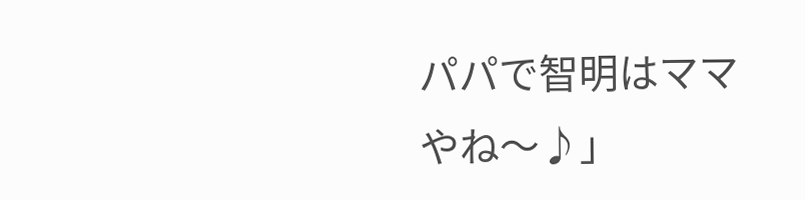パパで智明はママやね〜♪」